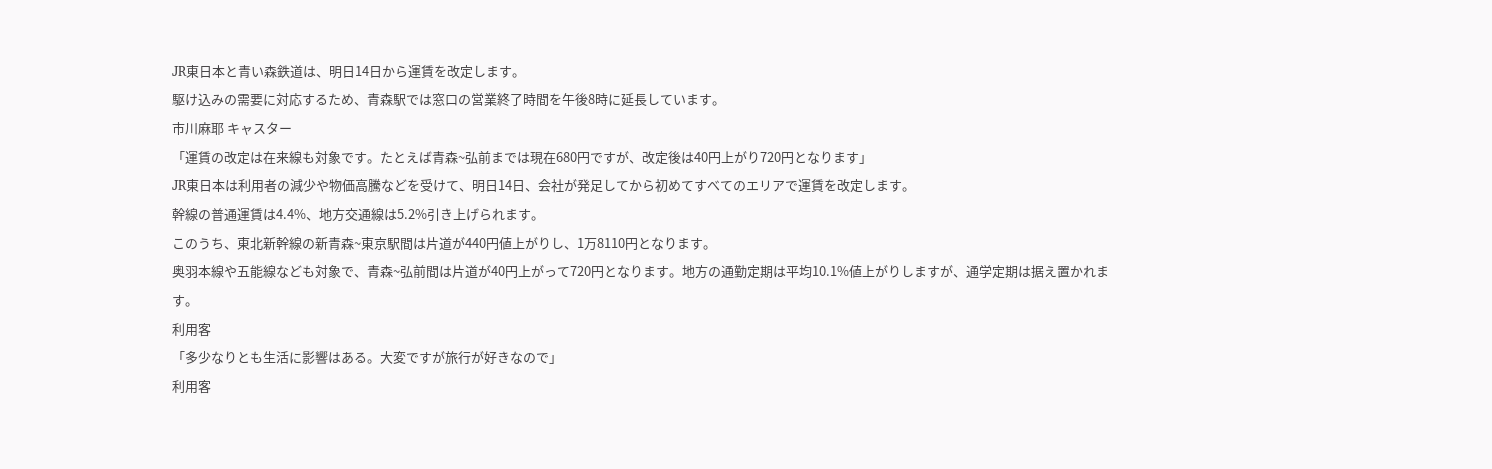JR東日本と青い森鉄道は、明日14日から運賃を改定します。
駆け込みの需要に対応するため、青森駅では窓口の営業終了時間を午後8時に延長しています。
市川麻耶 キャスター
「運賃の改定は在来線も対象です。たとえば青森~弘前までは現在680円ですが、改定後は40円上がり720円となります」
JR東日本は利用者の減少や物価高騰などを受けて、明日14日、会社が発足してから初めてすべてのエリアで運賃を改定します。
幹線の普通運賃は4.4%、地方交通線は5.2%引き上げられます。
このうち、東北新幹線の新青森~東京駅間は片道が440円値上がりし、1万8110円となります。
奥羽本線や五能線なども対象で、青森~弘前間は片道が40円上がって720円となります。地方の通勤定期は平均10.1%値上がりしますが、通学定期は据え置かれます。
利用客
「多少なりとも生活に影響はある。大変ですが旅行が好きなので」
利用客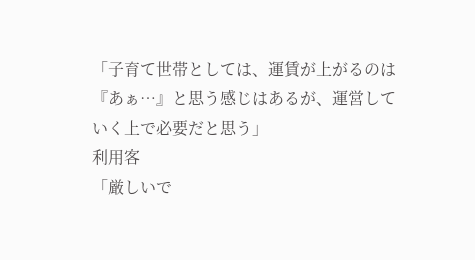「子育て世帯としては、運賃が上がるのは『あぁ…』と思う感じはあるが、運営していく上で必要だと思う」
利用客
「厳しいで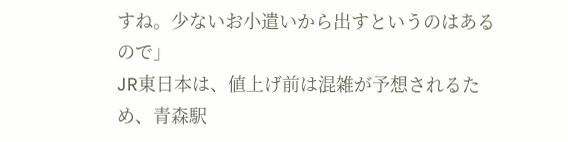すね。少ないお小遣いから出すというのはあるので」
JR東日本は、値上げ前は混雑が予想されるため、青森駅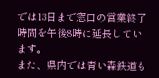では13日まで窓口の営業終了時間を午後8時に延長しています。
また、県内では青い森鉄道も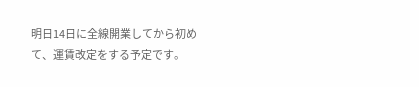明日14日に全線開業してから初めて、運賃改定をする予定です。